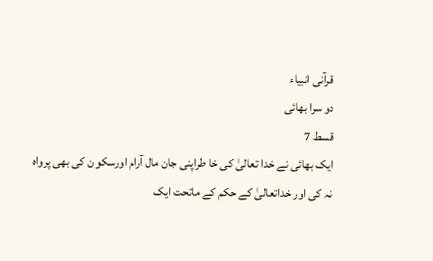قرآنی انبیاء
دو سرا بھائی
قسط 7
ایک بھائی نے خدا تعالیٰ کی خا طراپنی جان مال آرام اورسکو ن کی بھی پرواہ نہ کی اور خداتعالیٰ کے حکم کے ماتحت ایک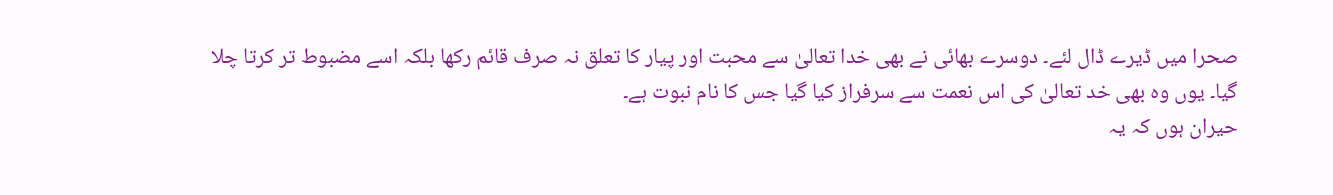صحرا میں ڈیرے ڈال لئے۔ دوسرے بھائی نے بھی خدا تعالیٰ سے محبت اور پیار کا تعلق نہ صرف قائم رکھا بلکہ اسے مضبوط تر کرتا چلا گیا۔ یوں وہ بھی خد تعالیٰ کی اس نعمت سے سرفراز کیا گیا جس کا نام نبوت ہے۔
حیران ہوں کہ یہ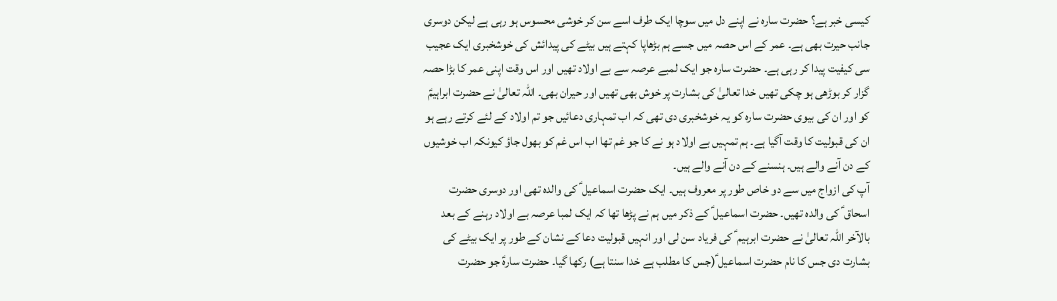کیسی خبر ہے؟ حضرت سارہ نے اپنے دل میں سوچا ایک طرف اسے سن کر خوشی محسوس ہو رہی ہے لیکن دوسری جانب حیرت بھی ہے۔ عمر کے اس حصہ میں جسے ہم بڑھاپا کہتے ہیں بیٹے کی پیدائش کی خوشخبری ایک عجیب سی کیفیت پیدا کر رہی ہے۔ حضرت سارہ جو ایک لمبے عرصہ سے بے اولاد تھیں اور اس وقت اپنی عمر کا بڑا حصہ گزار کر بوڑھی ہو چکی تھیں خدا تعالیٰ کی بشارت پر خوش بھی تھیں اور حیران بھی۔ اللہ تعالیٰ نے حضرت ابراہیمؑ کو اور ان کی بیوی حضرت سارہ کو یہ خوشخبری دی تھی کہ اب تمہاری دعائیں جو تم اولاد کے لئے کرتے رہے ہو ان کی قبولیت کا وقت آگیا ہے۔ ہم تمہیں بے اولاد ہو نے کا جو غم تھا اب اس غم کو بھول جاؤ کیونکہ اب خوشیوں کے دن آنے والے ہیں۔ ہنسنے کے دن آنے والے ہیں۔
آپ کی ازواج میں سے دو خاص طور پر معروف ہیں۔ ایک حضرت اسماعیل ؑ کی والدہ تھی اور دوسری حضرت اسحاق ؑ کی والدہ تھیں۔ حضرت اسماعیل ؑ کے ذکر میں ہم نے پڑھا تھا کہ ایک لمبا عرصہ بے اولاد رہنے کے بعد بالآخر اللہ تعالیٰ نے حضرت ابرہیم ؑ کی فریاد سن لی اور انہیں قبولیت دعا کے نشان کے طور پر ایک بیٹے کی بشارت دی جس کا نام حضرت اسماعیل ؑ(جس کا مطلب ہے خدا سنتا ہے) رکھا گیا۔ حضرت سارہؑ جو حضرت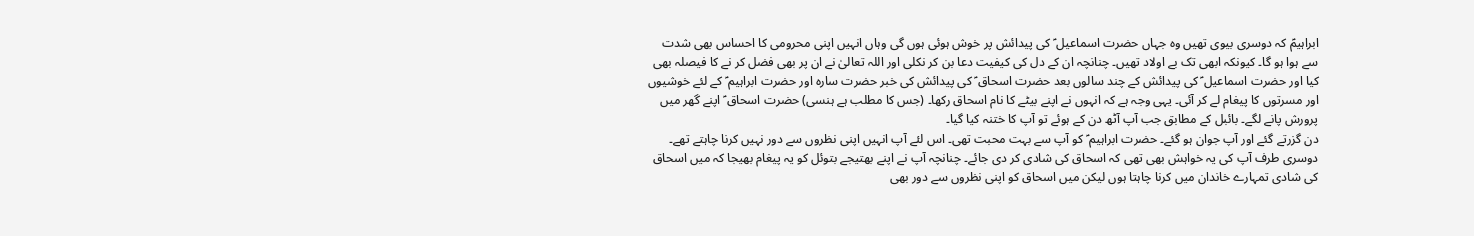ابراہیمؑ کہ دوسری بیوی تھیں وہ جہاں حضرت اسماعیل ؑ کی پیدائش پر خوش ہوئی ہوں گی وہاں انہیں اپنی محرومی کا احساس بھی شدت سے ہوا ہو گا۔ کیونکہ ابھی تک بے اولاد تھیں۔ چنانچہ ان کے دل کی کیفیت دعا بن کر نکلی اور اللہ تعالیٰ نے ان پر بھی فضل کر نے کا فیصلہ بھی کیا اور حضرت اسماعیل ؑ کی پیدائش کے چند سالوں بعد حضرت اسحاق ؑ کی پیدائش کی خبر حضرت سارہ اور حضرت ابراہیم ؑ کے لئے خوشیوں اور مسرتوں کا پیغام لے کر آئی۔ یہی وجہ ہے کہ انہوں نے اپنے بیٹے کا نام اسحاق رکھا۔ (جس کا مطلب ہے ہنسی) حضرت اسحاق ؑ اپنے گھر میں پرورش پانے لگے۔ بائبل کے مطابق جب آپ آٹھ دن کے ہوئے تو آپ کا ختنہ کیا گیا۔
دن گزرتے گئے اور آپ جوان ہو گئے۔ حضرت ابراہیم ؑ کو آپ سے بہت محبت تھی۔ اس لئے آپ انہیں اپنی نظروں سے دور نہیں کرنا چاہتے تھے۔ دوسری طرف آپ کی یہ خواہش بھی تھی کہ اسحاق کی شادی کر دی جائے۔ چنانچہ آپ نے اپنے بھتیجے بتوئل کو یہ پیغام بھیجا کہ میں اسحاق کی شادی تمہارے خاندان میں کرنا چاہتا ہوں لیکن میں اسحاق کو اپنی نظروں سے دور بھی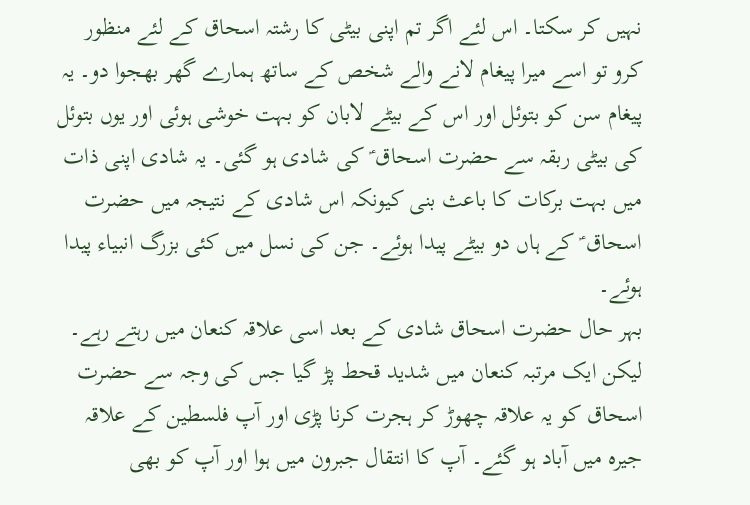نہیں کر سکتا۔ اس لئے اگر تم اپنی بیٹی کا رشتہ اسحاق کے لئے منظور کرو تو اسے میرا پیغام لانے والے شخص کے ساتھ ہمارے گھر بھجوا دو۔ یہ پیغام سن کو بتوئل اور اس کے بیٹے لابان کو بہت خوشی ہوئی اور یوں بتوئل کی بیٹی ربقہ سے حضرت اسحاق ؑ کی شادی ہو گئی۔ یہ شادی اپنی ذات میں بہت برکات کا باعث بنی کیونکہ اس شادی کے نتیجہ میں حضرت اسحاق ؑ کے ہاں دو بیٹے پیدا ہوئے۔ جن کی نسل میں کئی بزرگ انبیاء پیدا ہوئے۔
بہر حال حضرت اسحاق شادی کے بعد اسی علاقہ کنعان میں رہتے رہے۔ لیکن ایک مرتبہ کنعان میں شدید قحط پڑ گیا جس کی وجہ سے حضرت اسحاق کو یہ علاقہ چھوڑ کر ہجرت کرنا پڑی اور آپ فلسطین کے علاقہ جیرہ میں آباد ہو گئے۔ آپ کا انتقال جبرون میں ہوا اور آپ کو بھی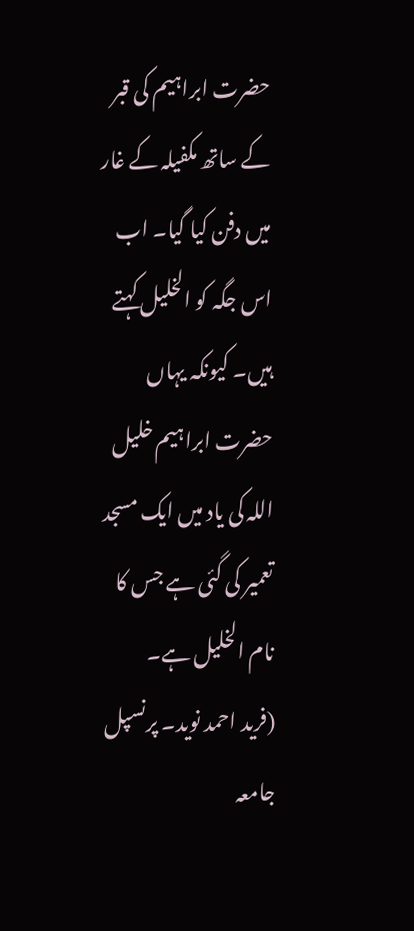حضرت ابراہیم کی قبر کے ساتھ مکفیلہ کے غار میں دفن کیا گیا۔ اب اس جگہ کو الخلیل کہتے ہیں۔ کیونکہ یہاں حضرت ابراہیم خلیل اللہ کی یاد میں ایک مسجد تعمیر کی گئی ہے جس کا نام الخلیل ہے۔
(فرید احمد نوید۔ پرنسپل جامعہ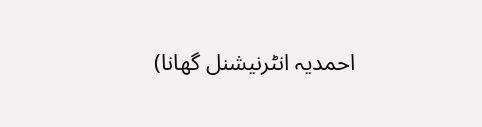احمدیہ انٹرنیشنل گھانا)